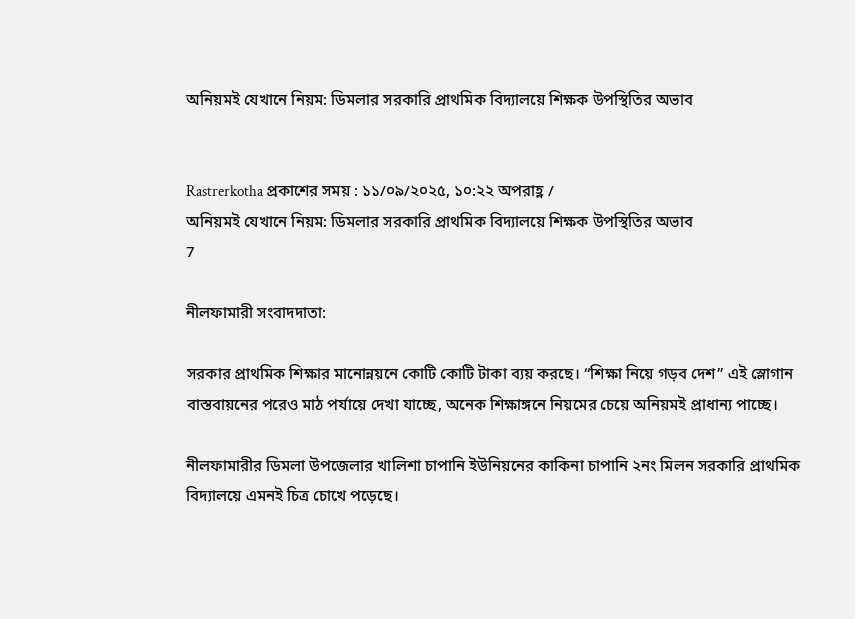অনিয়মই যেখানে নিয়ম: ডিমলার সরকারি প্রাথমিক বিদ্যালয়ে শিক্ষক উপস্থিতির অভাব


Rastrerkotha প্রকাশের সময় : ১১/০৯/২০২৫, ১০:২২ অপরাহ্ণ /
অনিয়মই যেখানে নিয়ম: ডিমলার সরকারি প্রাথমিক বিদ্যালয়ে শিক্ষক উপস্থিতির অভাব
7

নীলফামারী সংবাদদাতা:

সরকার প্রাথমিক শিক্ষার মানোন্নয়নে কোটি কোটি টাকা ব্যয় করছে। “শিক্ষা নিয়ে গড়ব দেশ” এই স্লোগান বাস্তবায়নের পরেও মাঠ পর্যায়ে দেখা যাচ্ছে, অনেক শিক্ষাঙ্গনে নিয়মের চেয়ে অনিয়মই প্রাধান্য পাচ্ছে।

নীলফামারীর ডিমলা উপজেলার খালিশা চাপানি ইউনিয়নের কাকিনা চাপানি ২নং মিলন সরকারি প্রাথমিক বিদ্যালয়ে এমনই চিত্র চোখে পড়েছে।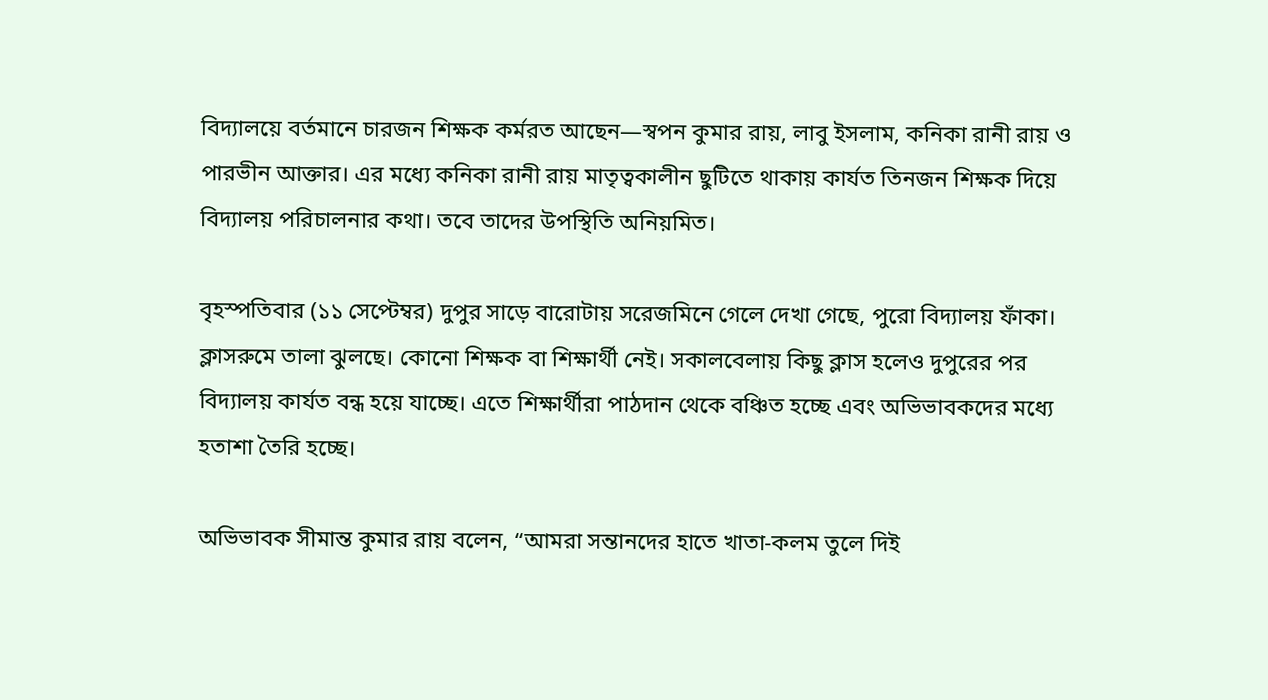বিদ্যালয়ে বর্তমানে চারজন শিক্ষক কর্মরত আছেন—স্বপন কুমার রায়, লাবু ইসলাম, কনিকা রানী রায় ও পারভীন আক্তার। এর মধ্যে কনিকা রানী রায় মাতৃত্বকালীন ছুটিতে থাকায় কার্যত তিনজন শিক্ষক দিয়ে বিদ্যালয় পরিচালনার কথা। তবে তাদের উপস্থিতি অনিয়মিত।

বৃহস্পতিবার (১১ সেপ্টেম্বর) দুপুর সাড়ে বারোটায় সরেজমিনে গেলে দেখা গেছে, পুরো বিদ্যালয় ফাঁকা। ক্লাসরুমে তালা ঝুলছে। কোনো শিক্ষক বা শিক্ষার্থী নেই। সকালবেলায় কিছু ক্লাস হলেও দুপুরের পর বিদ্যালয় কার্যত বন্ধ হয়ে যাচ্ছে। এতে শিক্ষার্থীরা পাঠদান থেকে বঞ্চিত হচ্ছে এবং অভিভাবকদের মধ্যে হতাশা তৈরি হচ্ছে।

অভিভাবক সীমান্ত কুমার রায় বলেন, “আমরা সন্তানদের হাতে খাতা-কলম তুলে দিই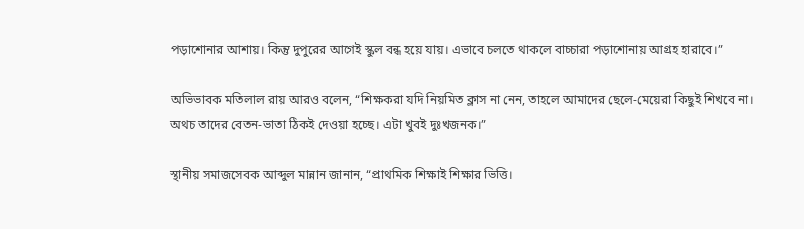পড়াশোনার আশায়। কিন্তু দুপুরের আগেই স্কুল বন্ধ হয়ে যায়। এভাবে চলতে থাকলে বাচ্চারা পড়াশোনায় আগ্রহ হারাবে।”

অভিভাবক মতিলাল রায় আরও বলেন, “শিক্ষকরা যদি নিয়মিত ক্লাস না নেন, তাহলে আমাদের ছেলে-মেয়েরা কিছুই শিখবে না। অথচ তাদের বেতন-ভাতা ঠিকই দেওয়া হচ্ছে। এটা খুবই দুঃখজনক।”

স্থানীয় সমাজসেবক আব্দুল মান্নান জানান, “প্রাথমিক শিক্ষাই শিক্ষার ভিত্তি।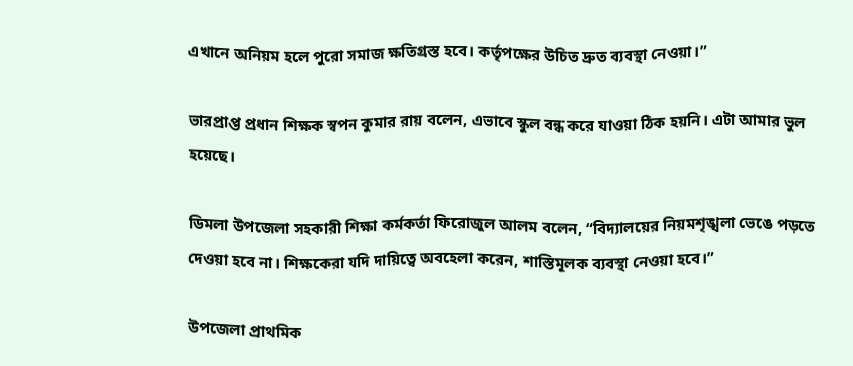এখানে অনিয়ম হলে পুরো সমাজ ক্ষতিগ্রস্ত হবে। কর্তৃপক্ষের উচিত দ্রুত ব্যবস্থা নেওয়া।”

ভারপ্রাপ্ত প্রধান শিক্ষক স্বপন কুমার রায় বলেন, এভাবে স্কুল বন্ধ করে যাওয়া ঠিক হয়নি। এটা আমার ভুল হয়েছে।

ডিমলা উপজেলা সহকারী শিক্ষা কর্মকর্তা ফিরোজুল আলম বলেন, “বিদ্যালয়ের নিয়মশৃঙ্খলা ভেঙে পড়তে দেওয়া হবে না। শিক্ষকেরা যদি দায়িত্বে অবহেলা করেন, শাস্তিমূলক ব্যবস্থা নেওয়া হবে।”

উপজেলা প্রাথমিক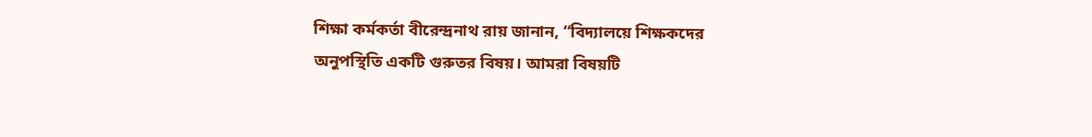শিক্ষা কর্মকর্তা বীরেন্দ্রনাথ রায় জানান, “বিদ্যালয়ে শিক্ষকদের অনুপস্থিতি একটি গুরুতর বিষয়। আমরা বিষয়টি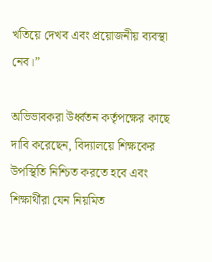খতিয়ে দেখব এবং প্রয়োজনীয় ব্যবস্থা নেব।”

অভিভাবকরা উর্ধ্বতন কর্তৃপক্ষের কাছে দাবি করেছেন, বিদ্যালয়ে শিক্ষকের উপস্থিতি নিশ্চিত করতে হবে এবং শিক্ষার্থীরা যেন নিয়মিত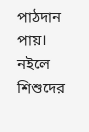পাঠদান পায়। নইলে শিশুদের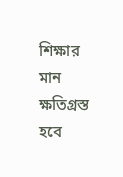শিক্ষার মান ক্ষতিগ্রস্ত হবে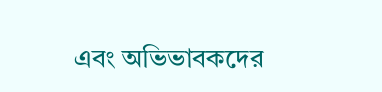এবং অভিভাবকদের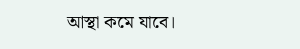আস্থা কমে যাবে।